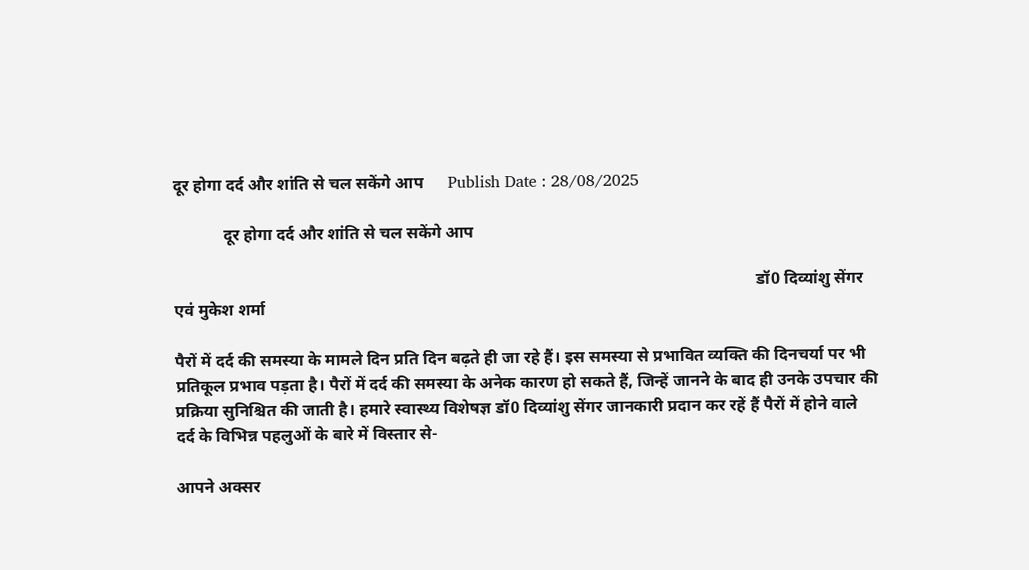दूर होगा दर्द और शांति से चल सकेंगे आप      Publish Date : 28/08/2025

            दूर होगा दर्द और शांति से चल सकेंगे आप

                                                                                                                                            डॉ0 दिव्यांशु सेंगर एवं मुकेश शर्मा

पैरों में दर्द की समस्या के मामले दिन प्रति दिन बढ़ते ही जा रहे हैं। इस समस्या से प्रभावित व्यक्ति की दिनचर्या पर भी प्रतिकूल प्रभाव पड़ता है। पैरों में दर्द की समस्या के अनेक कारण हो सकते हैं, जिन्हें जानने के बाद ही उनके उपचार की प्रक्रिया सुनिश्चित की जाती है। हमारे स्वास्थ्य विशेषज्ञ डॉ0 दिव्यांशु सेंगर जानकारी प्रदान कर रहें हैं पैरों में होने वाले दर्द के विभिन्न पहलुओं के बारे में विस्तार से-

आपने अक्सर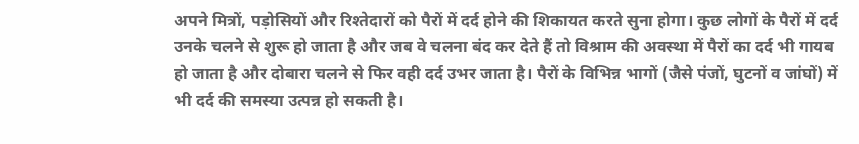अपने मित्रों, पड़ोसियों और रिश्तेदारों को पैरों में दर्द होने की शिकायत करते सुना होगा। कुछ लोगों के पैरों में दर्द उनके चलने से शुरू हो जाता है और जब वे चलना बंद कर देते हैं तो विश्राम की अवस्था में पैरों का दर्द भी गायब हो जाता है और दोबारा चलने से फिर वही दर्द उभर जाता है। पैरों के विभिन्न भागों (जैसे पंजों, घुटनों व जांघों) में भी दर्द की समस्या उत्पन्न हो सकती है।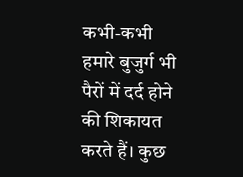कभी-कभी हमारे बुजुर्ग भी पैरों में दर्द होने की शिकायत करते हैं। कुछ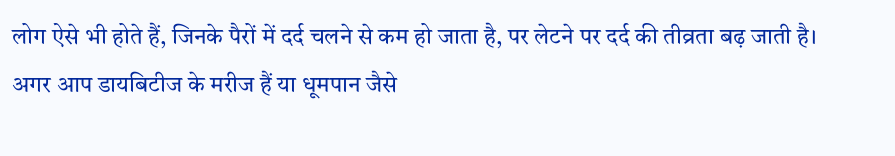लोग ऐसे भी होते हैं, जिनके पैरों में दर्द चलने से कम हो जाता है, पर लेटने पर दर्द की तीव्रता बढ़ जाती है। अगर आप डायबिटीज के मरीज हैं या धूमपान जैसे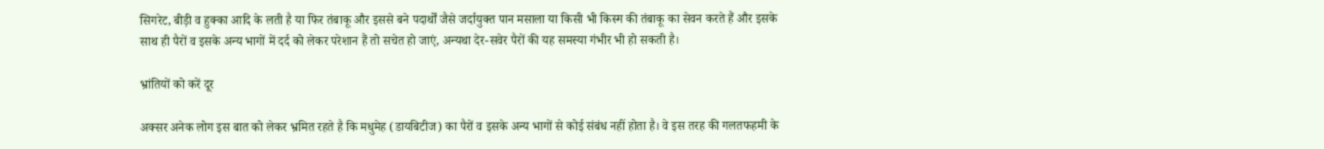सिगरेट, बीड़ी व हुक्का आदि के लती है या फिर तंबाकू और इससे बने पदार्थों जैसे जर्दायुक्त पान मसाला या किसी भी किस्म की तंबाकू का सेवन करते हैं और इसके साथ ही पैरों व इसके अन्य भागों में दर्द को लेकर परेशान हैं तो सचेत हो जाएं, अन्यथा देर-सवेर पैरों की यह समस्या गंभीर भी हो सकती है।

भ्रांतियों को करें दूर

अक्सर अनेक लोग इस बात को लेकर भ्रमित रहते है कि मधुमेह (डायबिटीज) का पैरों व इसके अन्य भागों से कोई संबंध नहीं होता है। वे इस तरह की गलतफहमी के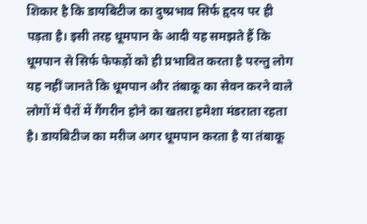शिकार है कि डायबिटीज का दुष्प्रभाव सिर्फ हृदय पर ही पड़ता है। इसी तरह धूमपान के आदी यह समझते हैं कि धूमपान से सिर्फ फेफड़ों को ही प्रभावित करता है परन्तु लोग यह नहीं जानते कि धूमपान और तंबाकू का सेवन करने वाले लोगों में पैरों में गैंगरीन होने का खतरा हमेशा मंडराता रहता है। डायबिटीज का मरीज अगर धूमपान करता है या तंबाकू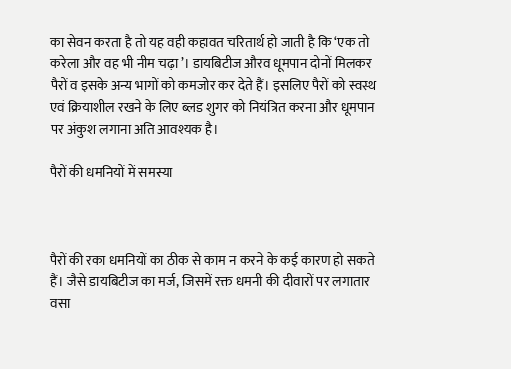का सेवन करता है तो यह वही कहावत चरितार्थ हो जाती है कि ‘एक तो करेला और वह भी नीम चढ़ा’। डायबिटीज औरव धूमपान दोनों मिलकर पैरों व इसके अन्य भागों को कमजोर कर देते हैं। इसलिए पैरों को स्वस्थ एवं क्रियाशील रखने के लिए ब्लड शुगर को नियंत्रित करना और धूमपान पर अंकुश लगाना अति आवश्यक है।

पैरों की धमनियों में समस्या



पैरों की रका धमनियों का ठीक से काम न करने के कई कारण हो सकते हैं। जैसे डायबिटीज का मर्ज, जिसमें रक्त धमनी की दीवारों पर लगातार वसा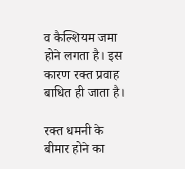व कैल्शियम जमा होने लगता है। इस कारण रक्त प्रवाह बाधित ही जाता है।

रक्त धमनी के बीमार होने का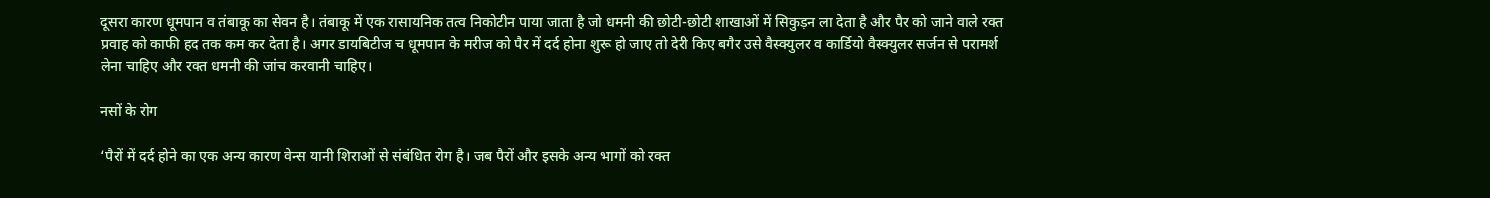दूसरा कारण धूमपान व तंबाकू का सेवन है। तंबाकू में एक रासायनिक तत्व निकोटीन पाया जाता है जो धमनी की छोटी-छोटी शाखाओं में सिकुड़न ला देता है और पैर को जाने वाले रक्त प्रवाह को काफी हद तक कम कर देता है। अगर डायबिटीज च धूमपान के मरीज को पैर में दर्द होना शुरू हो जाए तो देरी किए बगैर उसे वैस्क्युलर व कार्डियो वैस्क्युलर सर्जन से परामर्श लेना चाहिए और रक्त धमनी की जांच करवानी चाहिए।

नसों के रोग

‘पैरों में दर्द होने का एक अन्य कारण वेन्स यानी शिराओं से संबंधित रोग है। जब पैरों और इसके अन्य भागों को रक्त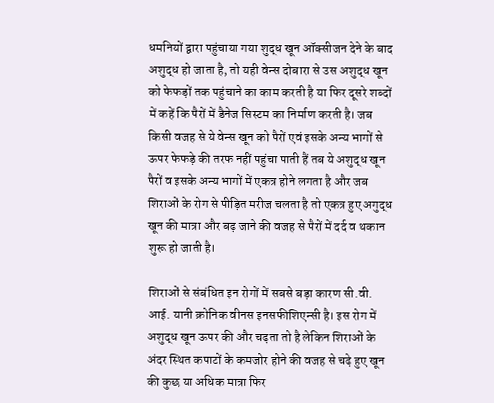धमनियों द्वारा पहुंचाया गया शुद्ध खून ऑक्सीजन देने के बाद अशुद्ध हो जाता है, तो यही वेन्स दोबारा से उस अशुद्ध खून को फेफड़ों तक पहुंचाने का काम करती है या फिर दूसरे शब्दों में कहें कि पैरों में डैनेज सिस्टम का निर्माण करती है। जब किसी वजह से ये वेन्स खून को पैरों एवं इसके अन्य भागों से ऊपर फेफड़े की तरफ नहीं पहुंचा पाती हैं तब ये अशुद्ध खून पैरों व इसके अन्य भागों में एकत्र होने लगता है और जब शिराओं के रोग से पीड़ित मरीज चलता है तो एकत्र हुए अगुद्ध खून की मात्रा और बढ़ जाने की वजह से पैरों में दर्द व थकान शुरू हो जाती है।

शिराओं से संबंधित इन रोगों में सबसे बड़ा कारण सी.वी. आई. यानी क्रोनिक वीनस इनसफीशिएन्सी है। इस रोग में अशुद्ध खून ऊपर की और चढ़ता तो है लेकिन शिराओं के अंदर स्थित कपाटों के कमजोर होने की वजह से चढ़े हुए खून की कुछ या अधिक मात्रा फिर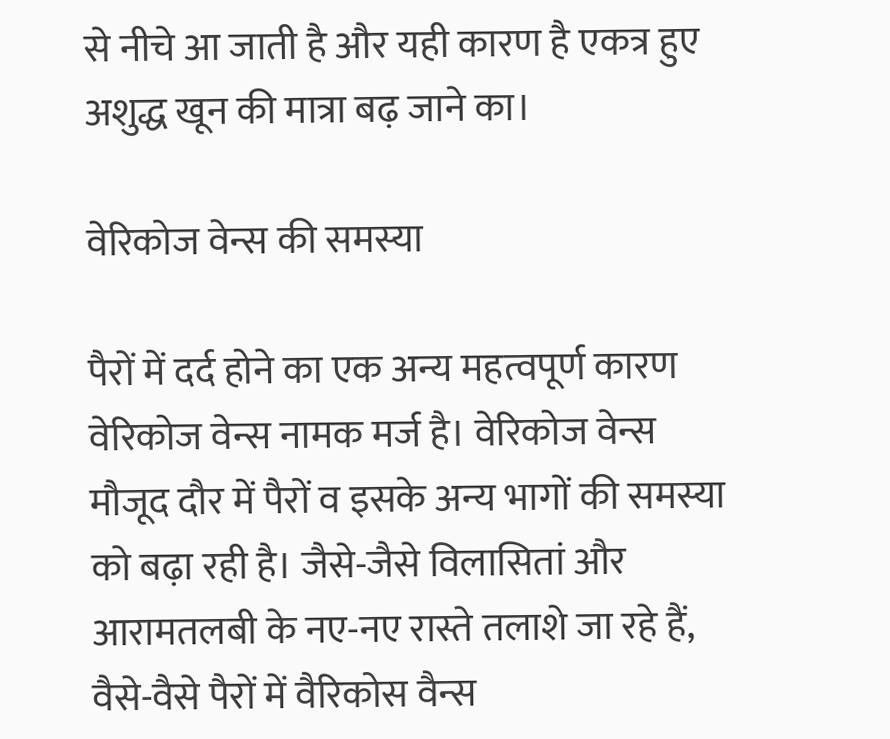से नीचे आ जाती है और यही कारण है एकत्र हुए अशुद्ध खून की मात्रा बढ़ जाने का।

वेरिकोज वेन्स की समस्या

पैरों में दर्द होने का एक अन्य महत्वपूर्ण कारण वेरिकोज वेन्स नामक मर्ज है। वेरिकोज वेन्स मौजूद दौर में पैरों व इसके अन्य भागों की समस्या को बढ़ा रही है। जैसे-जैसे विलासितां और आरामतलबी के नए-नए रास्ते तलाशे जा रहे हैं, वैसे-वैसे पैरों में वैरिकोस वैन्स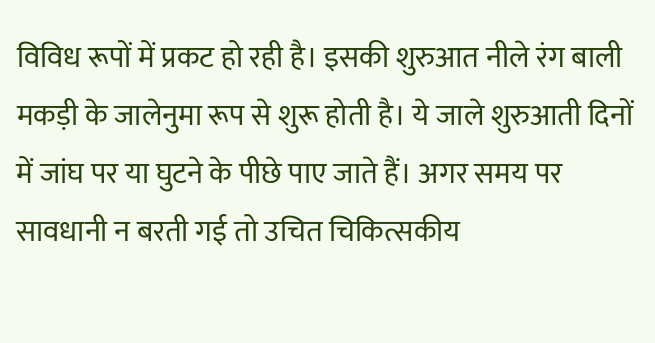विविध रूपों में प्रकट हो रही है। इसकी शुरुआत नीले रंग बाली मकड़ी के जालेनुमा रूप से शुरू होती है। ये जाले शुरुआती दिनों में जांघ पर या घुटने के पीछे पाए जाते हैं। अगर समय पर सावधानी न बरती गई तो उचित चिकित्सकीय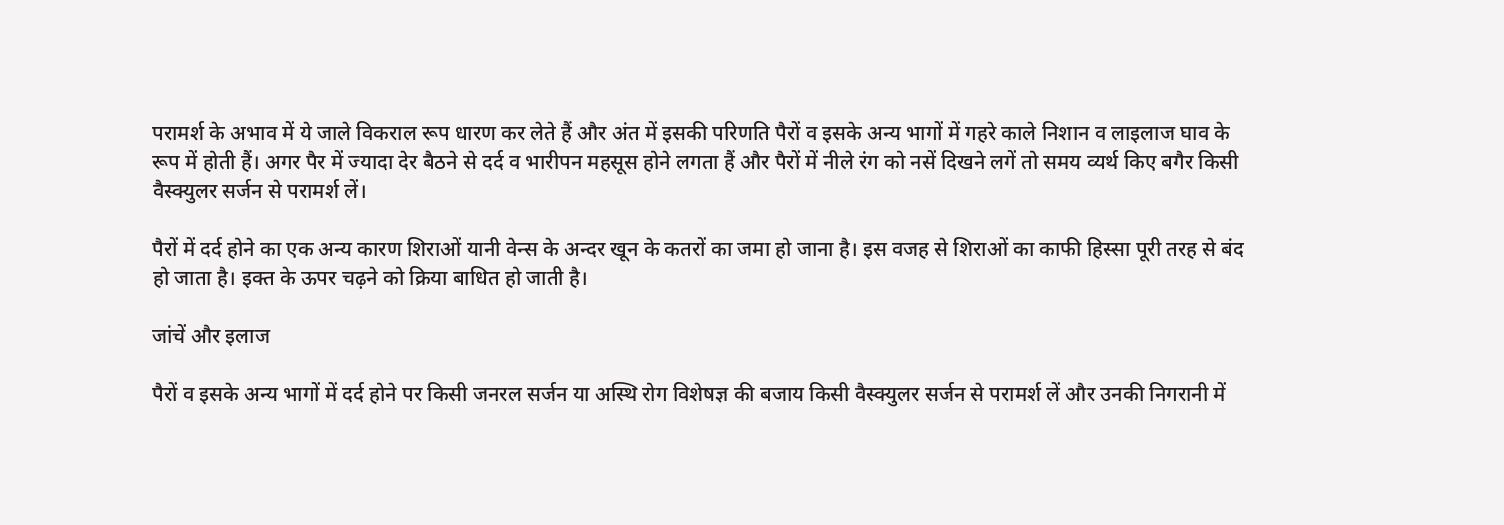परामर्श के अभाव में ये जाले विकराल रूप धारण कर लेते हैं और अंत में इसकी परिणति पैरों व इसके अन्य भागों में गहरे काले निशान व लाइलाज घाव के रूप में होती हैं। अगर पैर में ज्यादा देर बैठने से दर्द व भारीपन महसूस होने लगता हैं और पैरों में नीले रंग को नसें दिखने लगें तो समय व्यर्थ किए बगैर किसी वैस्क्युलर सर्जन से परामर्श लें।

पैरों में दर्द होने का एक अन्य कारण शिराओं यानी वेन्स के अन्दर खून के कतरों का जमा हो जाना है। इस वजह से शिराओं का काफी हिस्सा पूरी तरह से बंद हो जाता है। इक्त के ऊपर चढ़ने को क्रिया बाधित हो जाती है।

जांचें और इलाज

पैरों व इसके अन्य भागों में दर्द होने पर किसी जनरल सर्जन या अस्थि रोग विशेषज्ञ की बजाय किसी वैस्क्युलर सर्जन से परामर्श लें और उनकी निगरानी में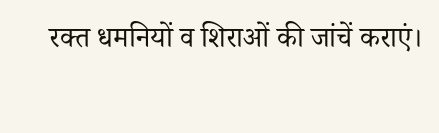रक्त धमनियों व शिराओं की जांचें कराएं।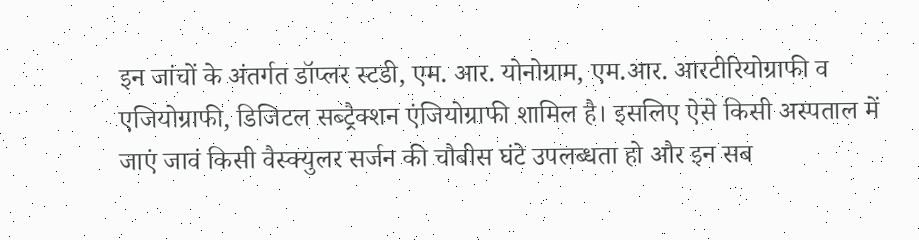इन जांचों के अंतर्गत डॉप्लर स्टडी, एम. आर. योनोग्राम, एम.आर. आरटीरियोग्राफी व एजियोग्राफी, डिजिटल सब्ट्रैक्शन एंजियोग्राफी शामिल है। इसलिए ऐसे किसी अस्पताल में जाएं जावं किसी वैस्क्युलर सर्जन की चौबीस घंटे उपलब्धता हो और इन सब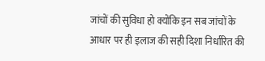जांचों की सुविधा हो क्योंकि इन सब जांचों के आधार पर ही इलाज की सही दिशा निर्धारित की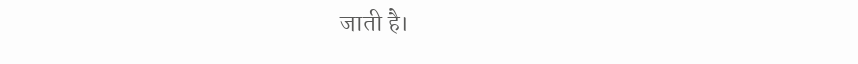जाती है।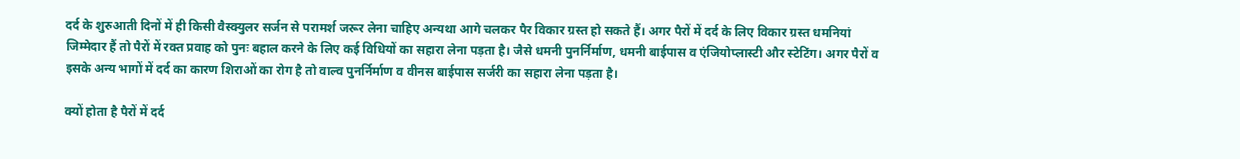दर्द के शुरुआती दिनों में ही किसी वैस्क्युलर सर्जन से परामर्श जरूर लेना चाहिए अन्यथा आगे चलकर पैर विकार ग्रस्त हो सकते हैं। अगर पैरों में दर्द के लिए विकार ग्रस्त धमनियां जिम्मेदार हैं तो पैरों में रक्त प्रवाह को पुनः बहाल करने के लिए कई विधियों का सहारा लेना पड़ता है। जैसे धमनी पुनर्निर्माण, धमनी बाईपास व एंजियोप्लास्टी और स्टेटिंग। अगर पैरों व इसके अन्य भागों में दर्द का कारण शिराओं का रोग है तो वाल्व पुनर्निर्माण व वीनस बाईपास सर्जरी का सहारा लेना पड़ता है।

क्यों होता है पैरों में दर्द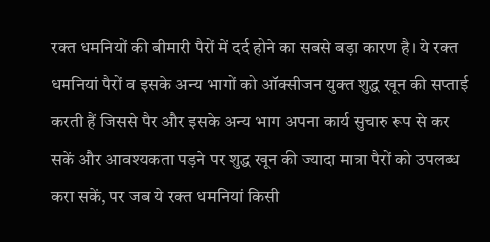रक्त धमनियों की बीमारी पैरों में दर्द होने का सबसे बड़ा कारण है। ये रक्त धमनियां पैरों व इसके अन्य भागों को ऑक्सीजन युक्त शुद्ध खून की सप्ताई करती हैं जिससे पैर और इसके अन्य भाग अपना कार्य सुचारु रूप से कर सकें और आवश्यकता पड़ने पर शुद्ध खून की ज्यादा मात्रा पैरों को उपलब्ध करा सकें, पर जब ये रक्त धमनियां किसी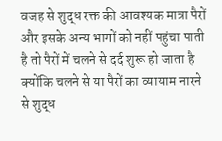वजह से शुद्ध रक्त की आवश्यक मात्रा पैरों और इसके अन्य भागों को नहीं पहुंचा पाती है तो पैरों में चलने से दर्द शुरू हो जाता है क्योंकि चलने से या पैरों का व्यायाम नारने से शुद्ध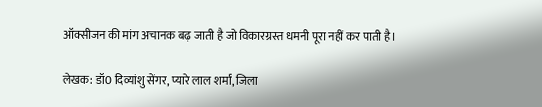ऑक्सीजन की मांग अचानक बढ़ जाती है जो विकारग्रस्त धमनी पूरा नहीं कर पाती है।

लेखक: डॉ0 दिव्यांशु सेंगर, प्यारे लाल शर्मां, जिला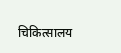चिकित्सालय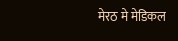मेरठ मे मेडिकल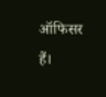ऑफिसर हैं।